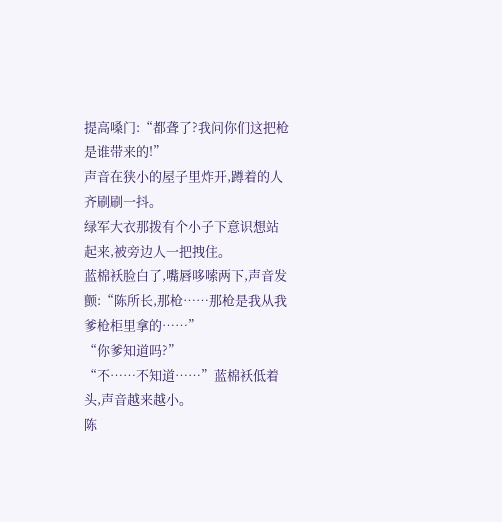提高嗓门:“都聋了?我问你们这把枪是谁带来的!”
声音在狭小的屋子里炸开,蹲着的人齐刷刷一抖。
绿军大衣那拨有个小子下意识想站起来,被旁边人一把拽住。
蓝棉袄脸白了,嘴唇哆嗦两下,声音发颤:“陈所长,那枪……那枪是我从我爹枪柜里拿的……”
“你爹知道吗?”
“不……不知道……”蓝棉袄低着头,声音越来越小。
陈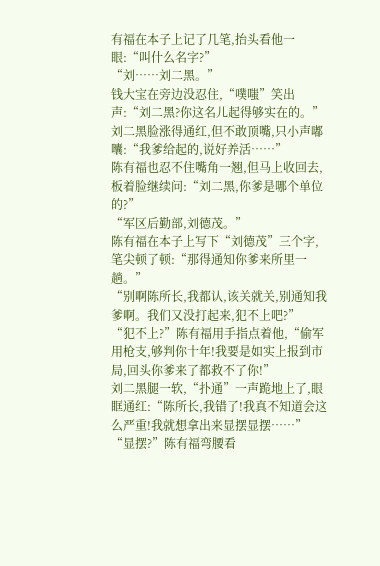有福在本子上记了几笔,抬头看他一眼:“叫什么名字?”
“刘……刘二黑。”
钱大宝在旁边没忍住,“噗嗤”笑出声:“刘二黑?你这名儿起得够实在的。”
刘二黑脸涨得通红,但不敢顶嘴,只小声嘟囔:“我爹给起的,说好养活……”
陈有福也忍不住嘴角一翘,但马上收回去,板着脸继续问:“刘二黑,你爹是哪个单位的?”
“军区后勤部,刘德茂。”
陈有福在本子上写下“刘德茂”三个字,笔尖顿了顿:“那得通知你爹来所里一趟。”
“别啊陈所长,我都认,该关就关,别通知我爹啊。我们又没打起来,犯不上吧?”
“犯不上?”陈有福用手指点着他,“偷军用枪支,够判你十年!我要是如实上报到市局,回头你爹来了都救不了你!”
刘二黑腿一软,“扑通”一声跪地上了,眼眶通红:“陈所长,我错了!我真不知道会这么严重!我就想拿出来显摆显摆……”
“显摆?”陈有福弯腰看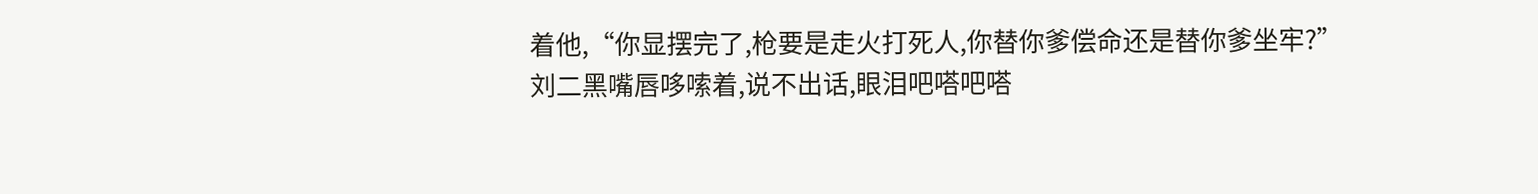着他,“你显摆完了,枪要是走火打死人,你替你爹偿命还是替你爹坐牢?”
刘二黑嘴唇哆嗦着,说不出话,眼泪吧嗒吧嗒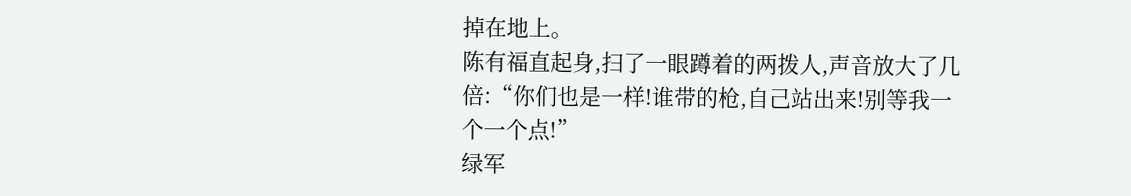掉在地上。
陈有福直起身,扫了一眼蹲着的两拨人,声音放大了几倍:“你们也是一样!谁带的枪,自己站出来!别等我一个一个点!”
绿军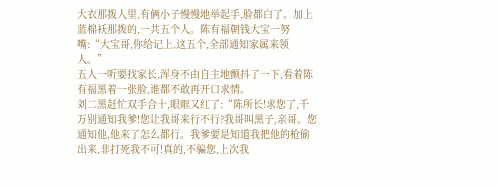大衣那拨人里,有俩小子慢慢地举起手,脸都白了。加上蓝棉袄那拨的,一共五个人。陈有福朝钱大宝一努嘴:“大宝哥,你给记上,这五个,全部通知家属来领人。”
五人一听要找家长,浑身不由自主地颤抖了一下,看着陈有福黑着一张脸,谁都不敢再开口求情。
刘二黑赶忙双手合十,眼眶又红了:“陈所长!求您了,千万别通知我爹!您让我哥来行不行?我哥叫黑子,亲哥。您通知他,他来了怎么都行。我爹要是知道我把他的枪偷出来,非打死我不可!真的,不骗您,上次我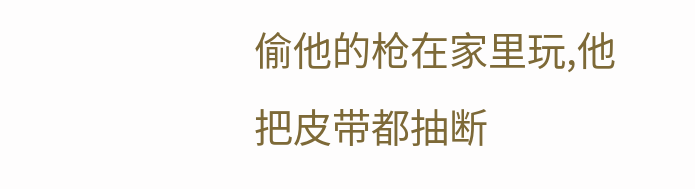偷他的枪在家里玩,他把皮带都抽断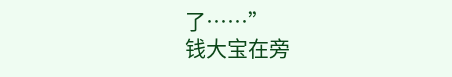了……”
钱大宝在旁